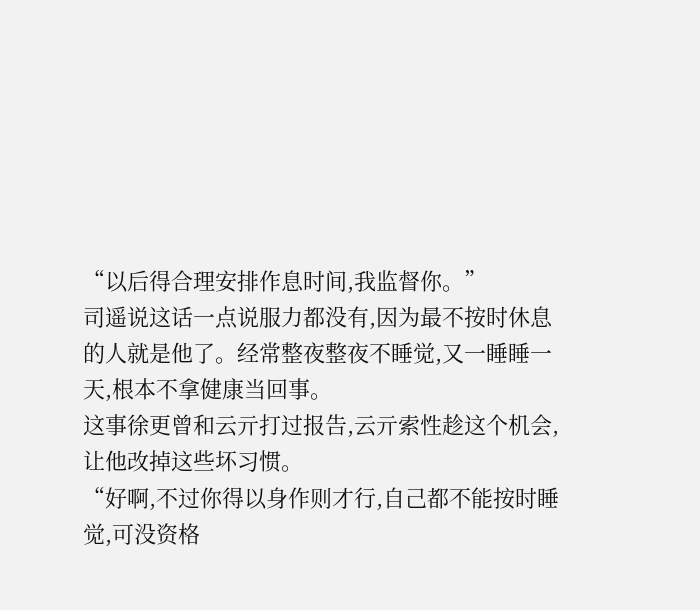“以后得合理安排作息时间,我监督你。”
司遥说这话一点说服力都没有,因为最不按时休息的人就是他了。经常整夜整夜不睡觉,又一睡睡一天,根本不拿健康当回事。
这事徐更曾和云亓打过报告,云亓索性趁这个机会,让他改掉这些坏习惯。
“好啊,不过你得以身作则才行,自己都不能按时睡觉,可没资格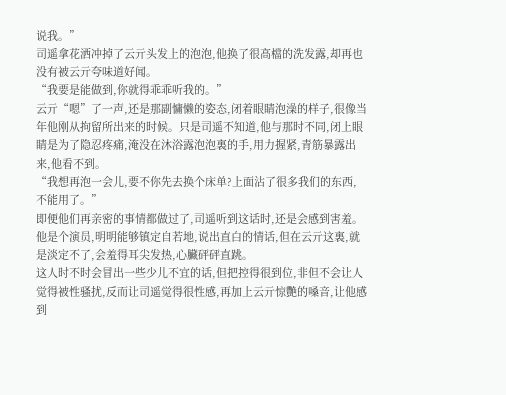说我。”
司遥拿花洒冲掉了云亓头发上的泡泡,他换了很高檔的洗发露,却再也没有被云亓夸味道好闻。
“我要是能做到,你就得乖乖听我的。”
云亓“嗯”了一声,还是那副慵懒的姿态,闭着眼睛泡澡的样子,很像当年他刚从拘留所出来的时候。只是司遥不知道,他与那时不同,闭上眼睛是为了隐忍疼痛,淹没在沐浴露泡泡裏的手,用力握紧,青筋暴露出来,他看不到。
“我想再泡一会儿,要不你先去换个床单?上面沾了很多我们的东西,不能用了。”
即便他们再亲密的事情都做过了,司遥听到这话时,还是会感到害羞。他是个演员,明明能够镇定自若地,说出直白的情话,但在云亓这裏,就是淡定不了,会羞得耳尖发热,心臟砰砰直跳。
这人时不时会冒出一些少儿不宜的话,但把控得很到位,非但不会让人觉得被性骚扰,反而让司遥觉得很性感,再加上云亓惊艷的嗓音,让他感到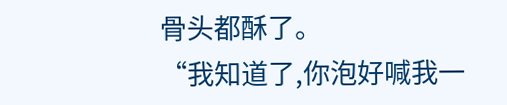骨头都酥了。
“我知道了,你泡好喊我一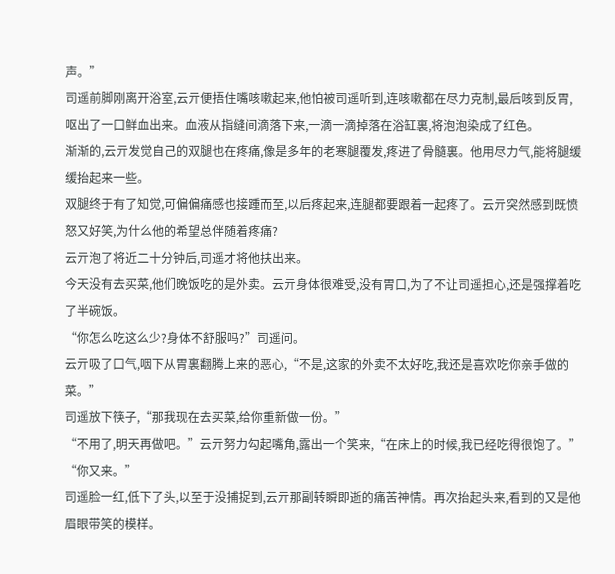声。”
司遥前脚刚离开浴室,云亓便捂住嘴咳嗽起来,他怕被司遥听到,连咳嗽都在尽力克制,最后咳到反胃,呕出了一口鲜血出来。血液从指缝间滴落下来,一滴一滴掉落在浴缸裏,将泡泡染成了红色。
渐渐的,云亓发觉自己的双腿也在疼痛,像是多年的老寒腿覆发,疼进了骨髓裏。他用尽力气,能将腿缓缓抬起来一些。
双腿终于有了知觉,可偏偏痛感也接踵而至,以后疼起来,连腿都要跟着一起疼了。云亓突然感到既愤怒又好笑,为什么他的希望总伴随着疼痛?
云亓泡了将近二十分钟后,司遥才将他扶出来。
今天没有去买菜,他们晚饭吃的是外卖。云亓身体很难受,没有胃口,为了不让司遥担心,还是强撑着吃了半碗饭。
“你怎么吃这么少?身体不舒服吗?”司遥问。
云亓吸了口气,咽下从胃裏翻腾上来的恶心,“不是,这家的外卖不太好吃,我还是喜欢吃你亲手做的菜。”
司遥放下筷子,“那我现在去买菜,给你重新做一份。”
“不用了,明天再做吧。”云亓努力勾起嘴角,露出一个笑来,“在床上的时候,我已经吃得很饱了。”
“你又来。”
司遥脸一红,低下了头,以至于没捕捉到,云亓那副转瞬即逝的痛苦神情。再次抬起头来,看到的又是他眉眼带笑的模样。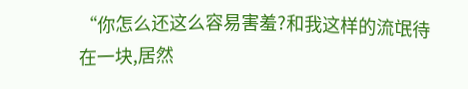“你怎么还这么容易害羞?和我这样的流氓待在一块,居然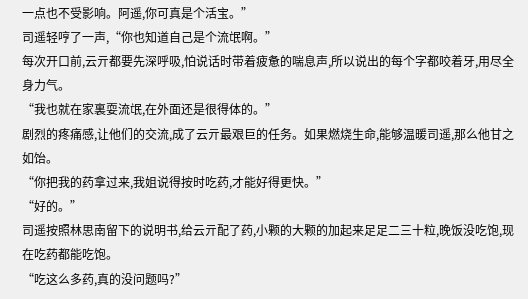一点也不受影响。阿遥,你可真是个活宝。”
司遥轻哼了一声,“你也知道自己是个流氓啊。”
每次开口前,云亓都要先深呼吸,怕说话时带着疲惫的喘息声,所以说出的每个字都咬着牙,用尽全身力气。
“我也就在家裏耍流氓,在外面还是很得体的。”
剧烈的疼痛感,让他们的交流,成了云亓最艰巨的任务。如果燃烧生命,能够温暖司遥,那么他甘之如饴。
“你把我的药拿过来,我姐说得按时吃药,才能好得更快。”
“好的。”
司遥按照林思南留下的说明书,给云亓配了药,小颗的大颗的加起来足足二三十粒,晚饭没吃饱,现在吃药都能吃饱。
“吃这么多药,真的没问题吗?”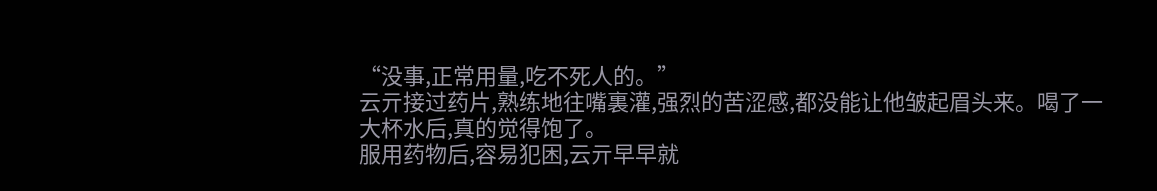“没事,正常用量,吃不死人的。”
云亓接过药片,熟练地往嘴裏灌,强烈的苦涩感,都没能让他皱起眉头来。喝了一大杯水后,真的觉得饱了。
服用药物后,容易犯困,云亓早早就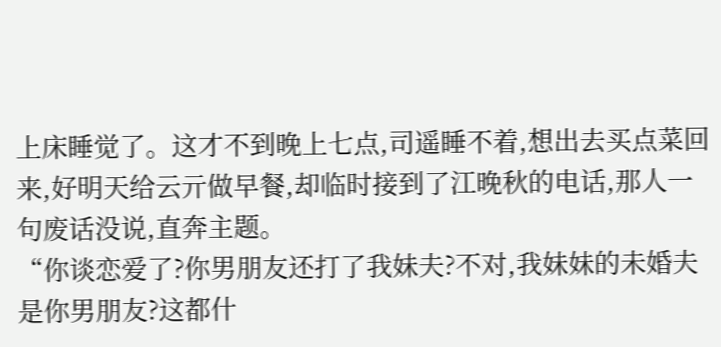上床睡觉了。这才不到晚上七点,司遥睡不着,想出去买点菜回来,好明天给云亓做早餐,却临时接到了江晚秋的电话,那人一句废话没说,直奔主题。
“你谈恋爱了?你男朋友还打了我妹夫?不对,我妹妹的未婚夫是你男朋友?这都什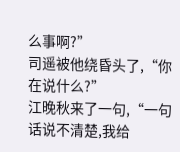么事啊?”
司遥被他绕昏头了,“你在说什么?”
江晚秋来了一句,“一句话说不清楚,我给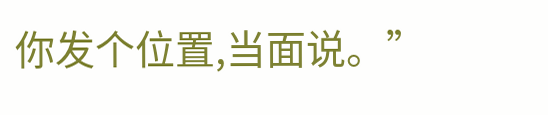你发个位置,当面说。”